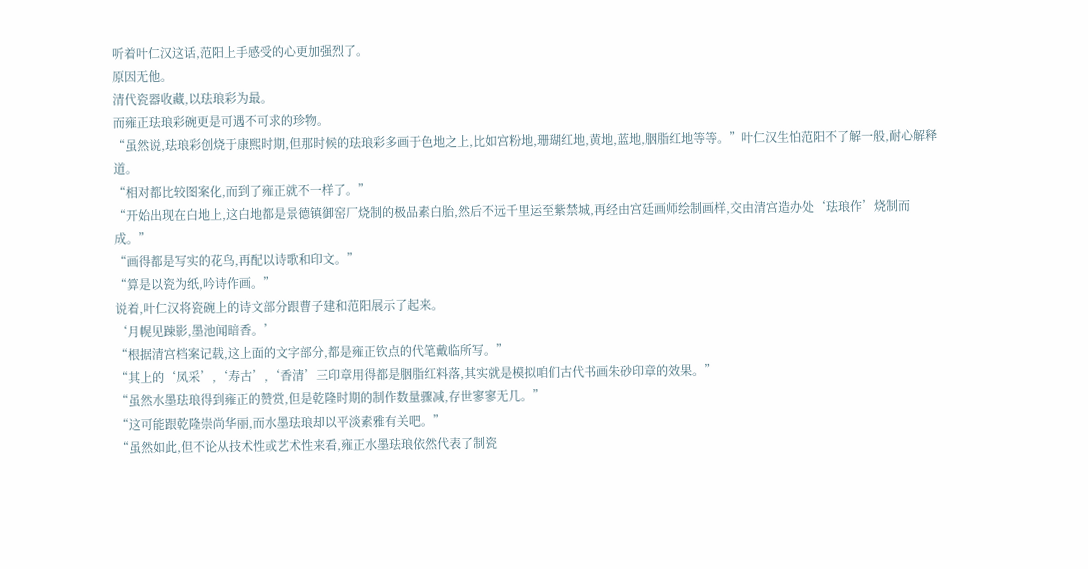听着叶仁汉这话,范阳上手感受的心更加强烈了。
原因无他。
清代瓷器收藏,以珐琅彩为最。
而雍正珐琅彩碗更是可遇不可求的珍物。
“虽然说,珐琅彩创烧于康熙时期,但那时候的珐琅彩多画于色地之上,比如宫粉地,珊瑚红地,黄地,蓝地,胭脂红地等等。”叶仁汉生怕范阳不了解一般,耐心解释道。
“相对都比较图案化,而到了雍正就不一样了。”
“开始出现在白地上,这白地都是景德镇御窑厂烧制的极品素白胎,然后不远千里运至紫禁城,再经由宫廷画师绘制画样,交由清宫造办处‘珐琅作’烧制而成。”
“画得都是写实的花鸟,再配以诗歌和印文。”
“算是以瓷为纸,吟诗作画。”
说着,叶仁汉将瓷碗上的诗文部分跟曹子建和范阳展示了起来。
‘月幌见踈影,墨池闻暗香。’
“根据清宫档案记载,这上面的文字部分,都是雍正钦点的代笔戴临所写。”
“其上的‘凤采’,‘寿古’,‘香清’三印章用得都是胭脂红料落,其实就是模拟咱们古代书画朱砂印章的效果。”
“虽然水墨珐琅得到雍正的赞赏,但是乾隆时期的制作数量骤减,存世寥寥无几。”
“这可能跟乾隆崇尚华丽,而水墨珐琅却以平淡素雅有关吧。”
“虽然如此,但不论从技术性或艺术性来看,雍正水墨珐琅依然代表了制瓷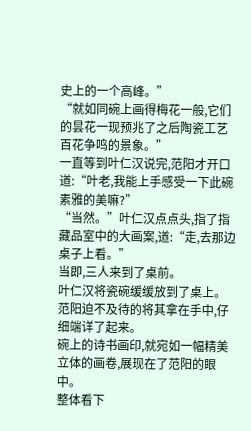史上的一个高峰。”
“就如同碗上画得梅花一般,它们的昙花一现预兆了之后陶瓷工艺百花争鸣的景象。”
一直等到叶仁汉说完,范阳才开口道:“叶老,我能上手感受一下此碗素雅的美嘛?”
“当然。”叶仁汉点点头,指了指藏品室中的大画案,道:“走,去那边桌子上看。”
当即,三人来到了桌前。
叶仁汉将瓷碗缓缓放到了桌上。
范阳迫不及待的将其拿在手中,仔细端详了起来。
碗上的诗书画印,就宛如一幅精美立体的画卷,展现在了范阳的眼中。
整体看下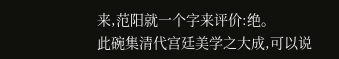来,范阳就一个字来评价:绝。
此碗集清代宫廷美学之大成,可以说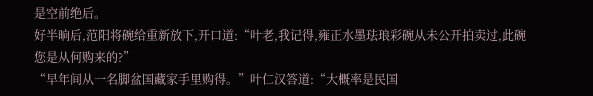是空前绝后。
好半晌后,范阳将碗给重新放下,开口道:“叶老,我记得,雍正水墨珐琅彩碗从未公开拍卖过,此碗您是从何购来的?”
“早年间从一名脚盆国藏家手里购得。”叶仁汉答道:“大概率是民国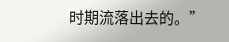时期流落出去的。”